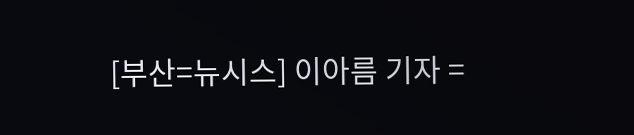[부산=뉴시스] 이아름 기자 =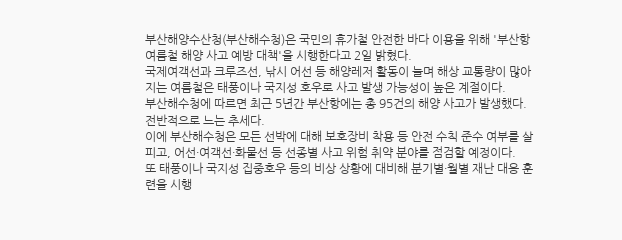부산해양수산청(부산해수청)은 국민의 휴가철 안전한 바다 이용을 위해 '부산항 여름철 해양 사고 예방 대책'을 시행한다고 2일 밝혔다.
국제여객선과 크루즈선, 낚시 어선 등 해양레저 활동이 늘며 해상 교통량이 많아지는 여름철은 태풍이나 국지성 호우로 사고 발생 가능성이 높은 계절이다.
부산해수청에 따르면 최근 5년간 부산항에는 총 95건의 해양 사고가 발생했다. 전반적으로 느는 추세다.
이에 부산해수청은 모든 선박에 대해 보호장비 착용 등 안전 수칙 준수 여부를 살피고, 어선·여객선·화물선 등 선종별 사고 위험 취약 분야를 점검할 예정이다.
또 태풍이나 국지성 집중호우 등의 비상 상황에 대비해 분기별·월별 재난 대응 훈련을 시행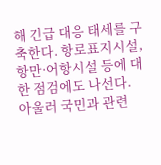해 긴급 대응 태세를 구축한다. 항로표지시설, 항만·어항시설 등에 대한 점검에도 나선다.
아울러 국민과 관련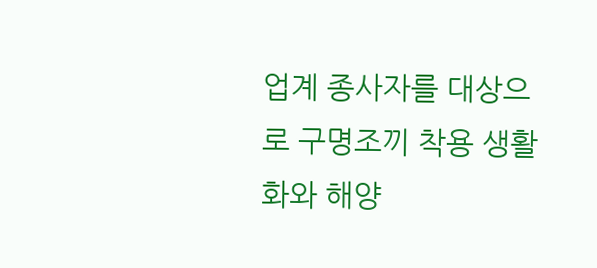업계 종사자를 대상으로 구명조끼 착용 생활화와 해양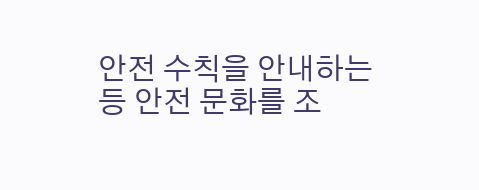안전 수칙을 안내하는 등 안전 문화를 조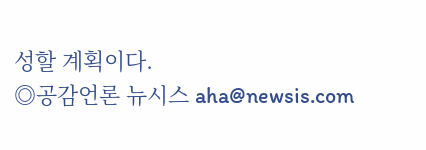성할 계획이다.
◎공감언론 뉴시스 aha@newsis.com